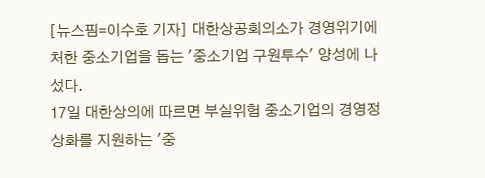[뉴스핌=이수호 기자] 대한상공회의소가 경영위기에 처한 중소기업을 돕는 '중소기업 구원투수' 양성에 나섰다.
17일 대한상의에 따르면 부실위험 중소기업의 경영정상화를 지원하는 '중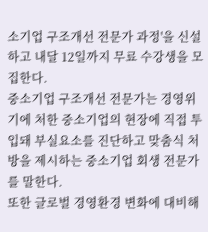소기업 구조개선 전문가 과정'을 신설하고 내달 12일까지 무료 수강생을 모집한다.
중소기업 구조개선 전문가는 경영위기에 처한 중소기업의 현장에 직접 투입돼 부실요소를 진단하고 맞춤식 처방을 제시하는 중소기업 회생 전문가를 말한다.
또한 글로벌 경영환경 변화에 대비해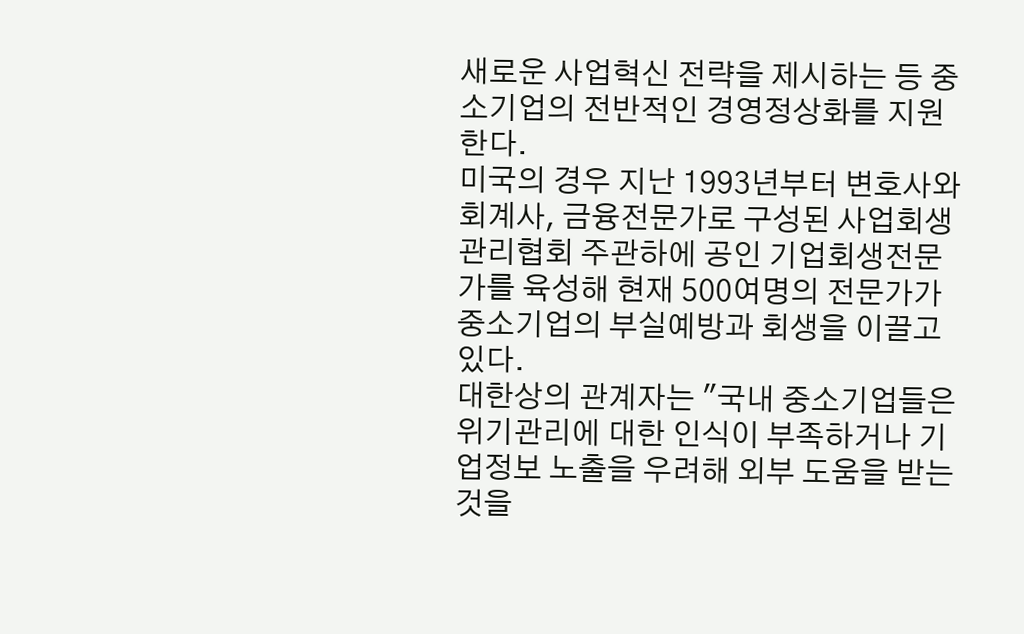새로운 사업혁신 전략을 제시하는 등 중소기업의 전반적인 경영정상화를 지원한다.
미국의 경우 지난 1993년부터 변호사와 회계사, 금융전문가로 구성된 사업회생관리협회 주관하에 공인 기업회생전문가를 육성해 현재 500여명의 전문가가 중소기업의 부실예방과 회생을 이끌고 있다.
대한상의 관계자는 "국내 중소기업들은 위기관리에 대한 인식이 부족하거나 기업정보 노출을 우려해 외부 도움을 받는 것을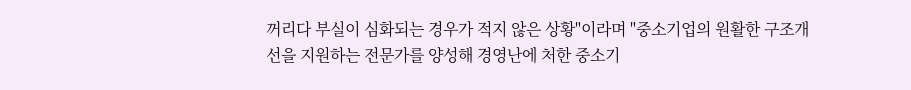꺼리다 부실이 심화되는 경우가 적지 않은 상황"이라며 "중소기업의 원활한 구조개선을 지원하는 전문가를 양성해 경영난에 처한 중소기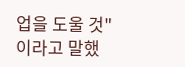업을 도울 것"이라고 말했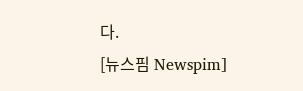다.
[뉴스핌 Newspim]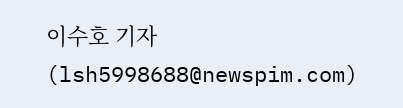이수호 기자 (lsh5998688@newspim.com)